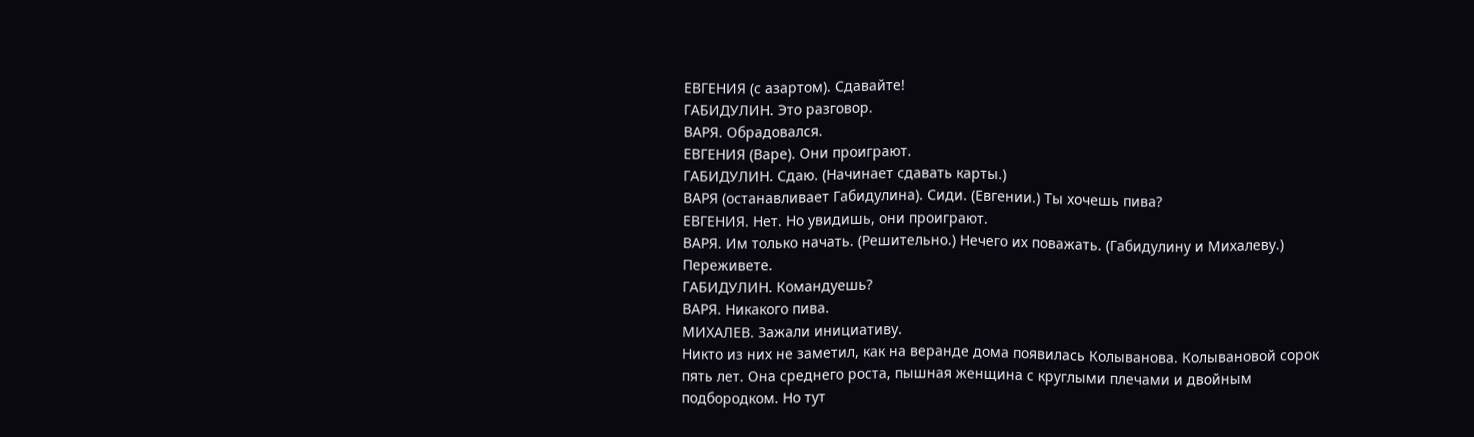ЕВГЕНИЯ (с азартом). Сдавайте!
ГАБИДУЛИН. Это разговор.
ВАРЯ. Обрадовался.
ЕВГЕНИЯ (Варе). Они проиграют.
ГАБИДУЛИН. Сдаю. (Начинает сдавать карты.)
ВАРЯ (останавливает Габидулина). Сиди. (Евгении.) Ты хочешь пива?
ЕВГЕНИЯ. Нет. Но увидишь, они проиграют.
ВАРЯ. Им только начать. (Решительно.) Нечего их поважать. (Габидулину и Михалеву.) Переживете.
ГАБИДУЛИН. Командуешь?
ВАРЯ. Никакого пива.
МИХАЛЕВ. Зажали инициативу.
Никто из них не заметил, как на веранде дома появилась Колыванова. Колывановой сорок пять лет. Она среднего роста, пышная женщина с круглыми плечами и двойным подбородком. Но тут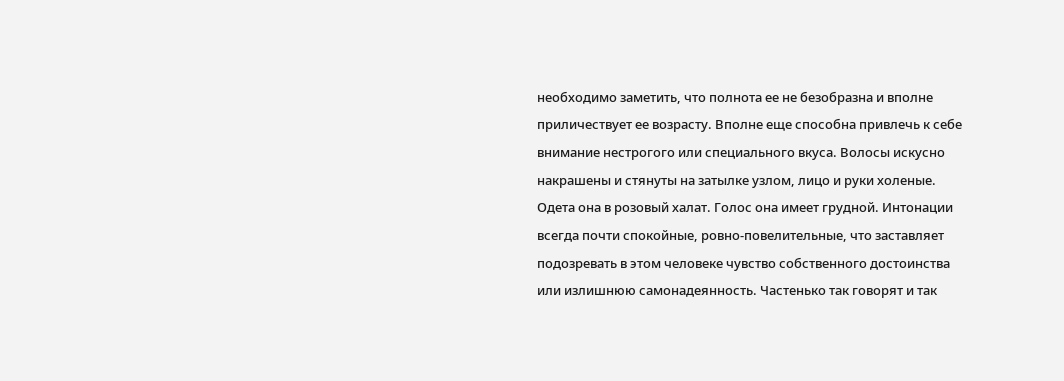необходимо заметить, что полнота ее не безобразна и вполне приличествует ее возрасту. Вполне еще способна привлечь к себе внимание нестрогого или специального вкуса. Волосы искусно накрашены и стянуты на затылке узлом, лицо и руки холеные. Одета она в розовый халат. Голос она имеет грудной. Интонации всегда почти спокойные, ровно-повелительные, что заставляет подозревать в этом человеке чувство собственного достоинства или излишнюю самонадеянность. Частенько так говорят и так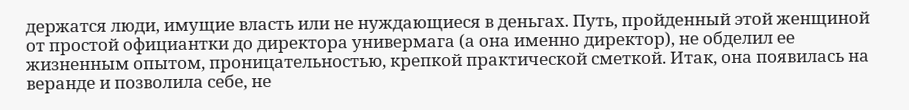держатся люди, имущие власть или не нуждающиеся в деньгах. Путь, пройденный этой женщиной от простой официантки до директора универмага (а она именно директор), не обделил ее жизненным опытом, проницательностью, крепкой практической сметкой. Итак, она появилась на веранде и позволила себе, не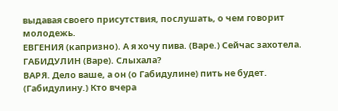выдавая своего присутствия, послушать, о чем говорит молодежь.
ЕВГЕНИЯ (капризно). А я хочу пива. (Варе.) Сейчас захотела.
ГАБИДУЛИН (Варе). Слыхала?
ВАРЯ. Дело ваше, а он (о Габидулине) пить не будет. (Габидулину.) Кто вчера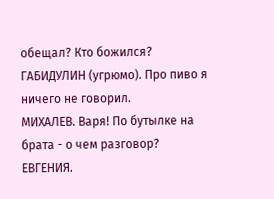обещал? Кто божился?
ГАБИДУЛИН (угрюмо). Про пиво я ничего не говорил.
МИХАЛЕВ. Варя! По бутылке на брата - о чем разговор?
ЕВГЕНИЯ.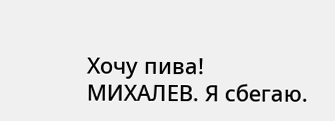Хочу пива!
МИХАЛЕВ. Я сбегаю.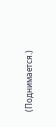(Поднимается.)